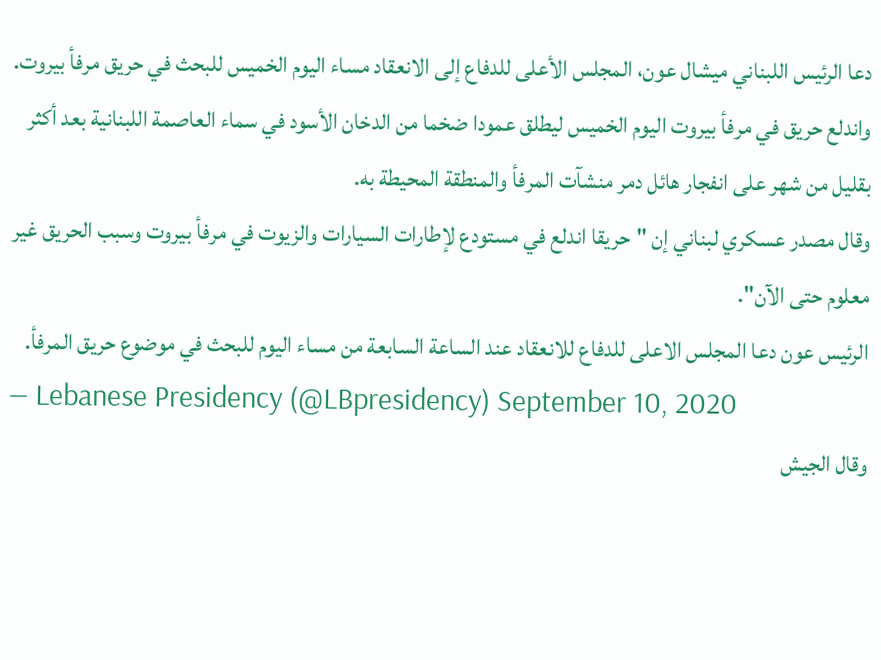دعا الرئيس اللبناني ميشال عون، المجلس الأعلى للدفاع إلى الانعقاد مساء اليوم الخميس للبحث في حريق مرفأ بيروت.
واندلع حريق في مرفأ بيروت اليوم الخميس ليطلق عمودا ضخما من الدخان الأسود في سماء العاصمة اللبنانية بعد أكثر بقليل من شهر على انفجار هائل دمر منشآت المرفأ والمنطقة المحيطة به.
وقال مصدر عسكري لبناني إن "حريقا اندلع في مستودع لإطارات السيارات والزيوت في مرفأ بيروت وسبب الحريق غير معلوم حتى الآن".
الرئيس عون دعا المجلس الاعلى للدفاع للانعقاد عند الساعة السابعة من مساء اليوم للبحث في موضوع حريق المرفأ.
— Lebanese Presidency (@LBpresidency) September 10, 2020
وقال الجيش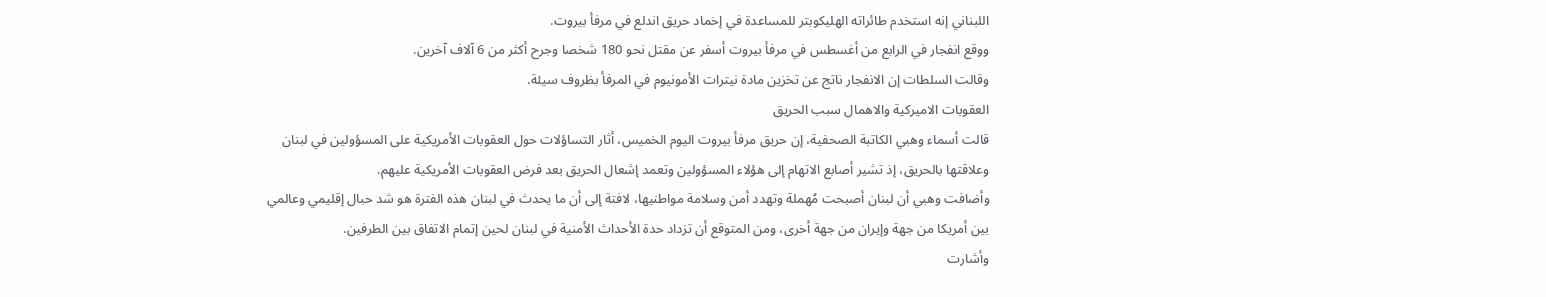اللبناني إنه استخدم طائراته الهليكوبتر للمساعدة في إخماد حريق اندلع في مرفأ بيروت.
ووقع انفجار في الرابع من أغسطس في مرفأ بيروت أسفر عن مقتل نحو 180 شخصا وجرح أكثر من 6 آلاف آخرين.
وقالت السلطات إن الانفجار ناتج عن تخزين مادة نيترات الأمونيوم في المرفأ بظروف سيئة.
العقوبات الاميركية والاهمال سبب الحريق
قالت أسماء وهبي الكاتبة الصحفية، إن حريق مرفأ بيروت اليوم الخميس، أثار التساؤلات حول العقوبات الأمريكية على المسؤولين في لبنان وعلاقتها بالحريق، إذ تشير أصابع الاتهام إلى هؤلاء المسؤولين وتعمد إشعال الحريق بعد فرض العقوبات الأمريكية عليهم.
وأضافت وهبي أن لبنان أصبحت مُهملة وتهدد أمن وسلامة مواطنيها، لافتة إلى أن ما يحدث في لبنان هذه الفترة هو شد حبال إقليمي وعالمي بين أمريكا من جهة وإيران من جهة أخرى، ومن المتوقع أن تزداد حدة الأحداث الأمنية في لبنان لحين إتمام الاتفاق بين الطرفين.
وأشارت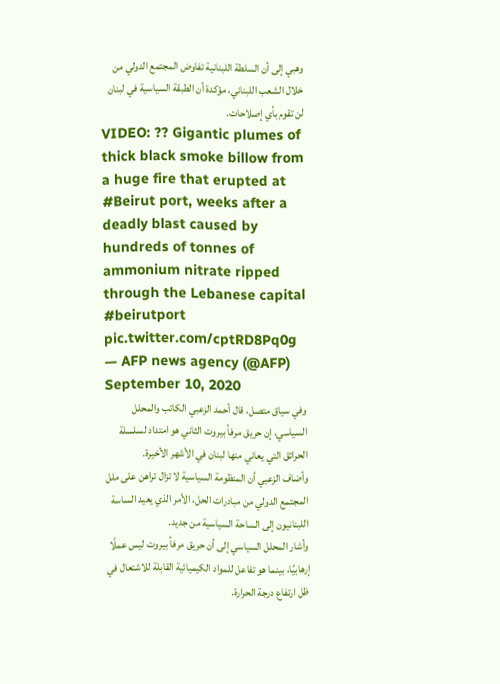وهبي إلى أن السلطة اللبنانية تفاوض المجتمع الدولي من خلال الشعب اللبناني، مؤكدة أن الطبقة السياسية في لبنان لن تقوم بأي إصلاحات.
VIDEO: ?? Gigantic plumes of thick black smoke billow from a huge fire that erupted at #Beirut port, weeks after a deadly blast caused by hundreds of tonnes of ammonium nitrate ripped through the Lebanese capital #beirutport pic.twitter.com/cptRD8Pq0g
— AFP news agency (@AFP) September 10, 2020
وفي سياق متصل، قال أحمد الزعبي الكاتب والمحلل السياسي، إن حريق مرفأ بيروت الثاني هو امتداد لسلسلة الحرائق التي يعاني منها لبنان في الأشهر الأخيرة.
وأضاف الزعبي أن المنظومة السياسية لا تزال تراهن على ملل المجتمع الدولي من مبادرات الحل، الأمر الذي يعيد الساسة اللبنانيون إلى الساحة السياسية من جديد.
وأشار المحلل السياسي إلى أن حريق مرفأ بيروت ليس عملًا إرهابيًا، بينما هو تفاعل للمواد الكيميائية القابلة للاشتعال في ظل ارتفاع درجة الحرارة.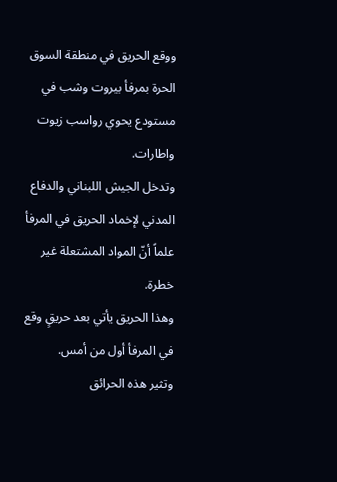ووقع الحريق في منطقة السوق الحرة بمرفأ بيروت وشب في مستودع يحوي رواسب زيوت واطارات.
وتدخل الجيش اللبناني والدفاع المدني لإخماد الحريق في المرفأ علماً أنّ المواد المشتعلة غير خطرة.
وهذا الحريق يأتي بعد حريقٍ وقع في المرفأ أول من أمس.
وتثير هذه الحرائق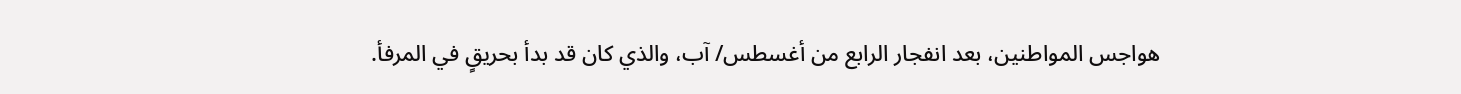هواجس المواطنين، بعد انفجار الرابع من أغسطس/ آب، والذي كان قد بدأ بحريقٍ في المرفأ.